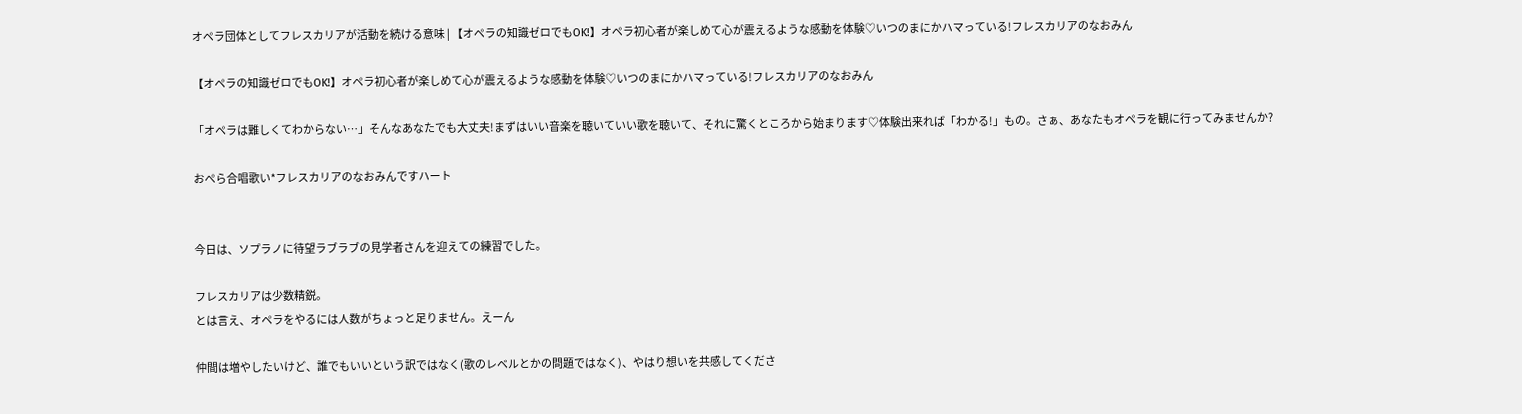オペラ団体としてフレスカリアが活動を続ける意味 | 【オペラの知識ゼロでもOK!】オペラ初心者が楽しめて心が震えるような感動を体験♡いつのまにかハマっている!フレスカリアのなおみん

【オペラの知識ゼロでもOK!】オペラ初心者が楽しめて心が震えるような感動を体験♡いつのまにかハマっている!フレスカリアのなおみん

「オペラは難しくてわからない…」そんなあなたでも大丈夫!まずはいい音楽を聴いていい歌を聴いて、それに驚くところから始まります♡体験出来れば「わかる!」もの。さぁ、あなたもオペラを観に行ってみませんか?

おぺら合唱歌い*フレスカリアのなおみんですハート


今日は、ソプラノに待望ラブラブの見学者さんを迎えての練習でした。

フレスカリアは少数精鋭。
とは言え、オペラをやるには人数がちょっと足りません。えーん

仲間は増やしたいけど、誰でもいいという訳ではなく(歌のレベルとかの問題ではなく)、やはり想いを共感してくださ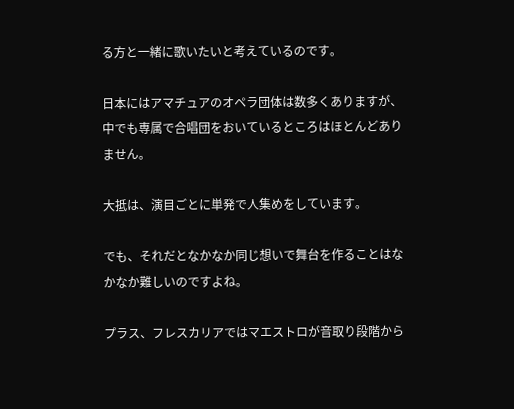る方と一緒に歌いたいと考えているのです。

日本にはアマチュアのオペラ団体は数多くありますが、中でも専属で合唱団をおいているところはほとんどありません。

大抵は、演目ごとに単発で人集めをしています。

でも、それだとなかなか同じ想いで舞台を作ることはなかなか難しいのですよね。

プラス、フレスカリアではマエストロが音取り段階から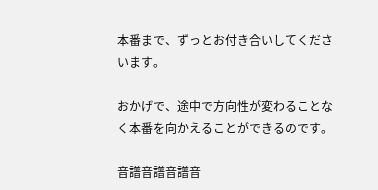本番まで、ずっとお付き合いしてくださいます。

おかげで、途中で方向性が変わることなく本番を向かえることができるのです。

音譜音譜音譜音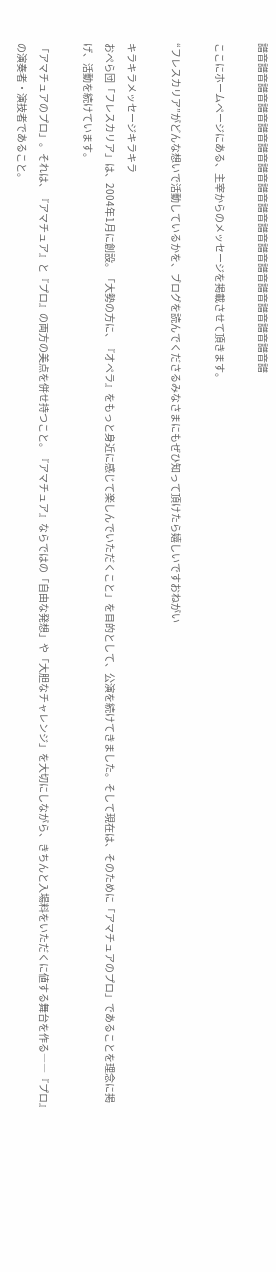譜音譜音譜音譜音譜音譜音譜音譜音譜音譜音譜音譜音譜音譜音譜音譜音譜

ここにホームページにある、主宰からのメッセージを掲載させて頂きます。

“フレスカリア”がどんな想いで活動しているかを、ブログを読んでくださるみなさまにもぜひ知って頂けたら嬉しいですおねがい

キラキラメッセージキラキラ
おぺら団「フレスカリア」は、2004年1月に創設。「大勢の方に、『オペラ』をもっと身近に感じて楽しんでいただくこと」を目的として、公演を続けてきました。そして現在は、そのために「アマチュアのプロ」であることを理念に掲げ、活動を続けています。

「アマチュアのプロ」。それは、『アマチュア』と『プロ』の両方の美点を併せ持つこと。『アマチュア』ならではの「自由な発想」や「大胆なチャレンジ」を大切にしながら、きちんと入場料をいただくに値する舞台を作る――『プロ』の演奏者・演技者であること。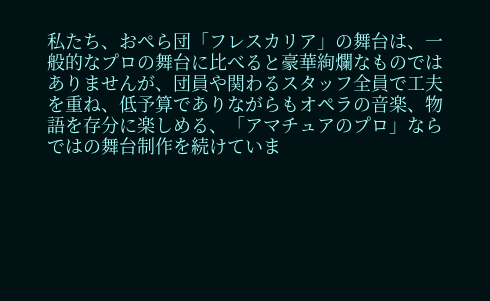私たち、おぺら団「フレスカリア」の舞台は、一般的なプロの舞台に比べると豪華絢爛なものではありませんが、団員や関わるスタッフ全員で工夫を重ね、低予算でありながらもオペラの音楽、物語を存分に楽しめる、「アマチュアのプロ」ならではの舞台制作を続けていま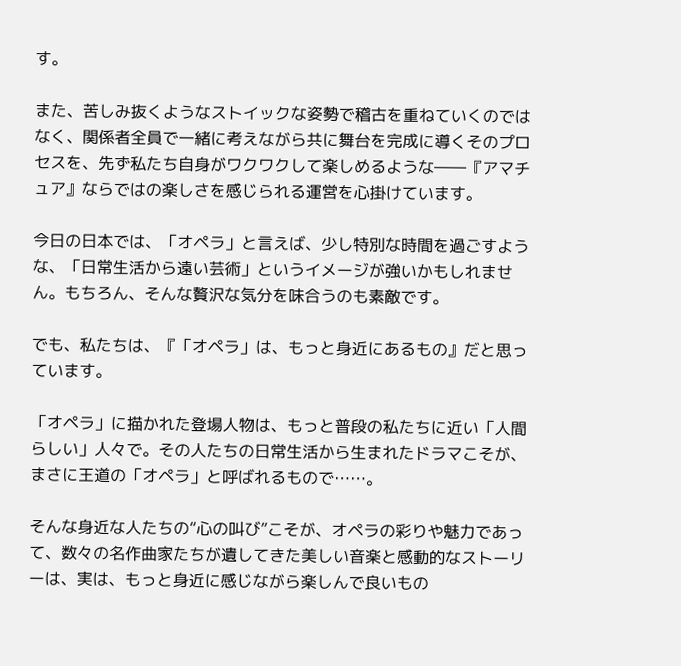す。

また、苦しみ抜くようなストイックな姿勢で稽古を重ねていくのではなく、関係者全員で一緒に考えながら共に舞台を完成に導くそのプロセスを、先ず私たち自身がワクワクして楽しめるような――『アマチュア』ならではの楽しさを感じられる運営を心掛けています。

今日の日本では、「オペラ」と言えば、少し特別な時間を過ごすような、「日常生活から遠い芸術」というイメージが強いかもしれません。もちろん、そんな贅沢な気分を味合うのも素敵です。

でも、私たちは、『「オペラ」は、もっと身近にあるもの』だと思っています。

「オペラ」に描かれた登場人物は、もっと普段の私たちに近い「人間らしい」人々で。その人たちの日常生活から生まれたドラマこそが、まさに王道の「オペラ」と呼ばれるもので……。

そんな身近な人たちの“心の叫び”こそが、オペラの彩りや魅力であって、数々の名作曲家たちが遺してきた美しい音楽と感動的なストーリーは、実は、もっと身近に感じながら楽しんで良いもの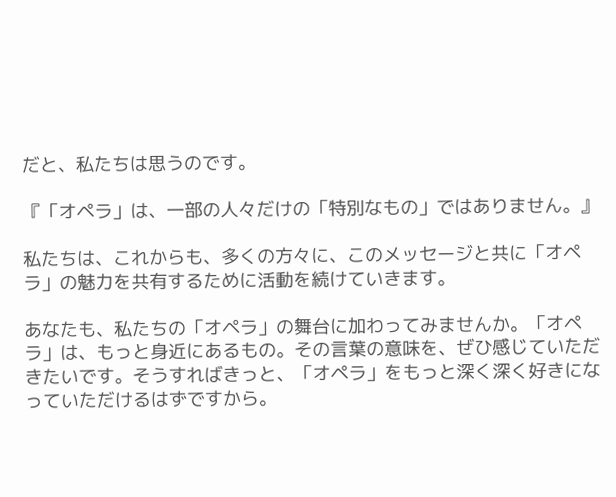だと、私たちは思うのです。

『「オペラ」は、一部の人々だけの「特別なもの」ではありません。』

私たちは、これからも、多くの方々に、このメッセージと共に「オペラ」の魅力を共有するために活動を続けていきます。

あなたも、私たちの「オペラ」の舞台に加わってみませんか。「オペラ」は、もっと身近にあるもの。その言葉の意味を、ぜひ感じていただきたいです。そうすればきっと、「オペラ」をもっと深く深く好きになっていただけるはずですから。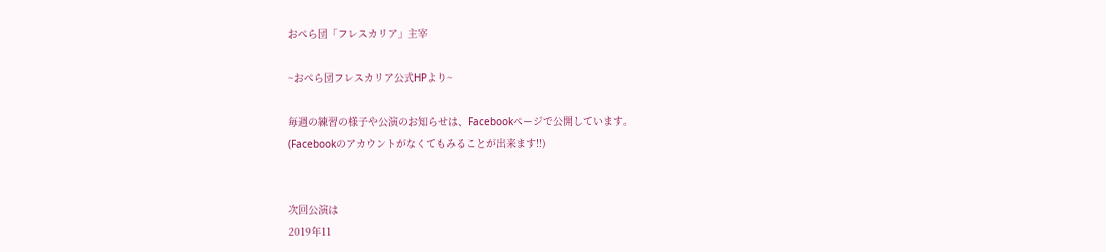おぺら団「フレスカリア」主宰

~おぺら団フレスカリア公式HPより~

毎週の練習の様子や公演のお知らせは、Facebookページで公開しています。
(Facebookのアカウントがなくてもみることが出来ます‼)


次回公演は
2019年11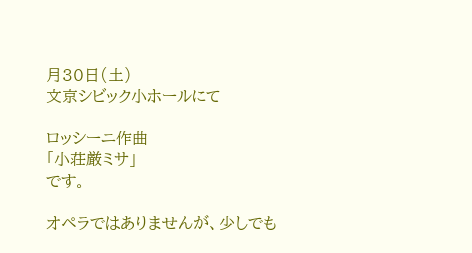月30日(土)
文京シビック小ホールにて

ロッシーニ作曲
「小荘厳ミサ」
です。

オペラではありませんが、少しでも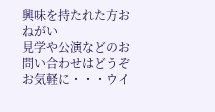興味を持たれた方おねがい
見学や公演などのお問い合わせはどうぞお気軽に・・・ウイ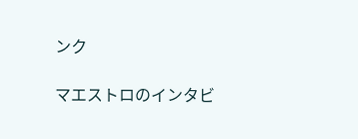ンク

マエストロのインタビ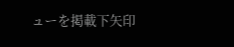ューを掲載下矢印